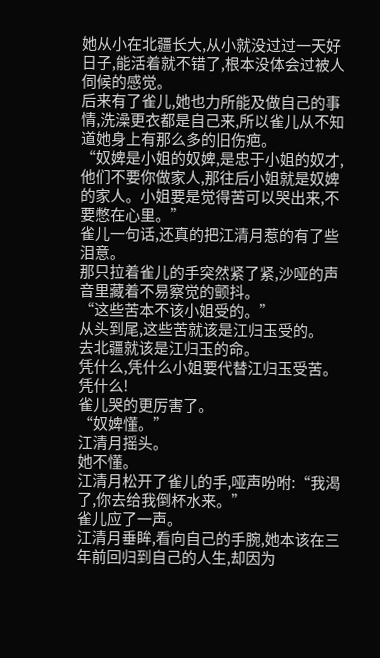她从小在北疆长大,从小就没过过一天好日子,能活着就不错了,根本没体会过被人伺候的感觉。
后来有了雀儿,她也力所能及做自己的事情,洗澡更衣都是自己来,所以雀儿从不知道她身上有那么多的旧伤疤。
“奴婢是小姐的奴婢,是忠于小姐的奴才,他们不要你做家人,那往后小姐就是奴婢的家人。小姐要是觉得苦可以哭出来,不要憋在心里。”
雀儿一句话,还真的把江清月惹的有了些泪意。
那只拉着雀儿的手突然紧了紧,沙哑的声音里藏着不易察觉的颤抖。
“这些苦本不该小姐受的。”
从头到尾,这些苦就该是江归玉受的。
去北疆就该是江归玉的命。
凭什么,凭什么小姐要代替江归玉受苦。
凭什么!
雀儿哭的更厉害了。
“奴婢懂。”
江清月摇头。
她不懂。
江清月松开了雀儿的手,哑声吩咐:“我渴了,你去给我倒杯水来。”
雀儿应了一声。
江清月垂眸,看向自己的手腕,她本该在三年前回归到自己的人生,却因为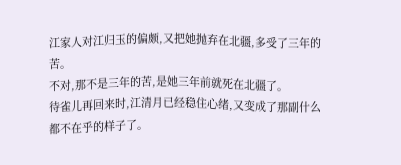江家人对江归玉的偏颇,又把她抛弃在北疆,多受了三年的苦。
不对,那不是三年的苦,是她三年前就死在北疆了。
待雀儿再回来时,江清月已经稳住心绪,又变成了那副什么都不在乎的样子了。